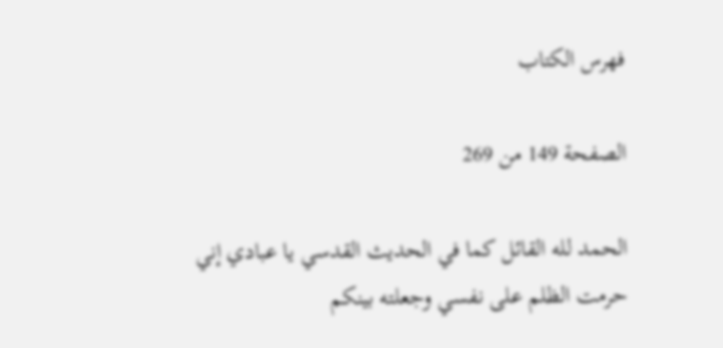فهرس الكتاب

الصفحة 149 من 269

الحمد لله القائل كما في الحديث القدسي يا عبادي إني حرمت الظلم على نفسي وجعلته بينكم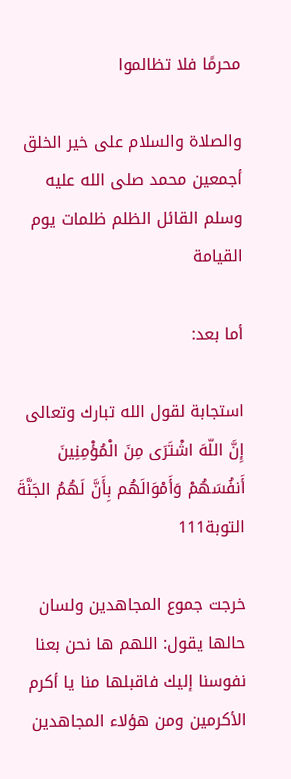محرمًا فلا تظالموا

والصلاة والسلام على خير الخلق أجمعين محمد صلى الله عليه وسلم القائل الظلم ظلمات يوم القيامة

أما بعد:

استجابة لقول الله تبارك وتعالى إِنَّ اللّهَ اشْتَرَى مِنَ الْمُؤْمِنِينَ أَنفُسَهُمْ وَأَمْوَالَهُم بِأَنَّ لَهُمُ الجَنَّةَ التوبة111

خرجت جموع المجاهدين ولسان حالها يقول: اللهم ها نحن بعنا نفوسنا إليك فاقبلها منا يا أكرم الأكرمين ومن هؤلاء المجاهدين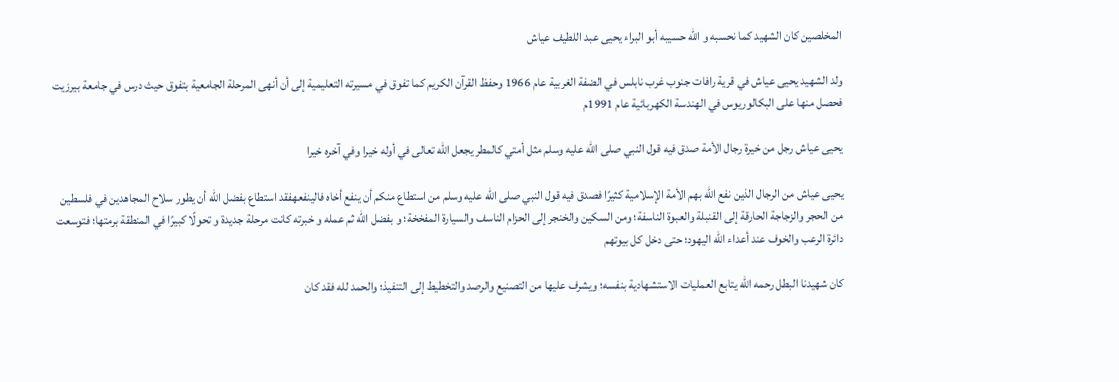المخلصين كان الشهيد كما نحسبه و الله حسيبه أبو البراء يحيى عبد اللطيف عياش

ولد الشهيد يحيى عياش في قرية رافات جنوب غرب نابلس في الضفة الغربية عام 1966 وحفظ القرآن الكريم كما تفوق في مسيرته التعليمية إلى أن أنهى المرحلة الجامعية بتفوق حيث درس في جامعة بيرزيت فحصل منها على البكالوريوس في الهندسة الكهربائية عام 1991م

يحيى عياش رجل من خيرة رجال الأمة صدق فيه قول النبي صلى الله عليه وسلم مثل أمتي كالمطر يجعل الله تعالى في أوله خيرا وفي آخره خيرا

يحيى عياش من الرجال الذين نفع الله بهم الأمة الإسلامية كثيرًا فصدق فيه قول النبي صلى الله عليه وسلم من استطاع منكم أن ينفع أخاه فالينفعهفقد استطاع بفضل الله أن يطور سلاح المجاهدين في فلسطين من الحجر والزجاجة الحارقة إلى القنبلة والعبوة الناسفة؛ ومن السكين والخنجر إلى الحزام الناسف والسيارة المفخخة؛ و بفضل الله ثم عمله و خبرته كانت مرحلة جديدة و تحولًا كبيرًا في المنطقة برمتها؛ فتوسعت دائرة الرعب والخوف عند أعداء الله اليهود؛ حتى دخل كل بيوتهم

كان شهيدنا البطل رحمه الله يتابع العمليات الاستشهادية بنفسه؛ ويشرف عليها من التصنيع والرصد والتخطيط إلى التنفيذ؛ والحمد لله فقد كان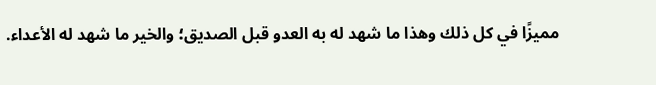مميزًا في كل ذلك وهذا ما شهد له به العدو قبل الصديق؛ والخير ما شهد له الأعداء.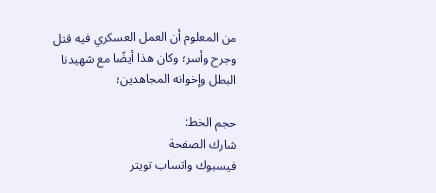من المعلوم أن العمل العسكري فيه قتل وجرح وأسر؛ وكان هذا أيضًا مع شهيدنا البطل وإخوانه المجاهدين؛

حجم الخط:
شارك الصفحة
فيسبوك واتساب تويتر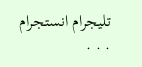تليجرام انستجرام
. . .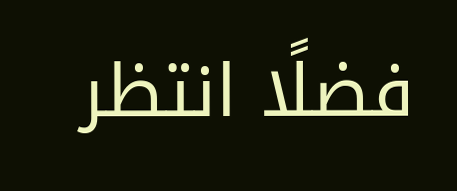فضلًا انتظر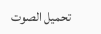تحميل الصوت